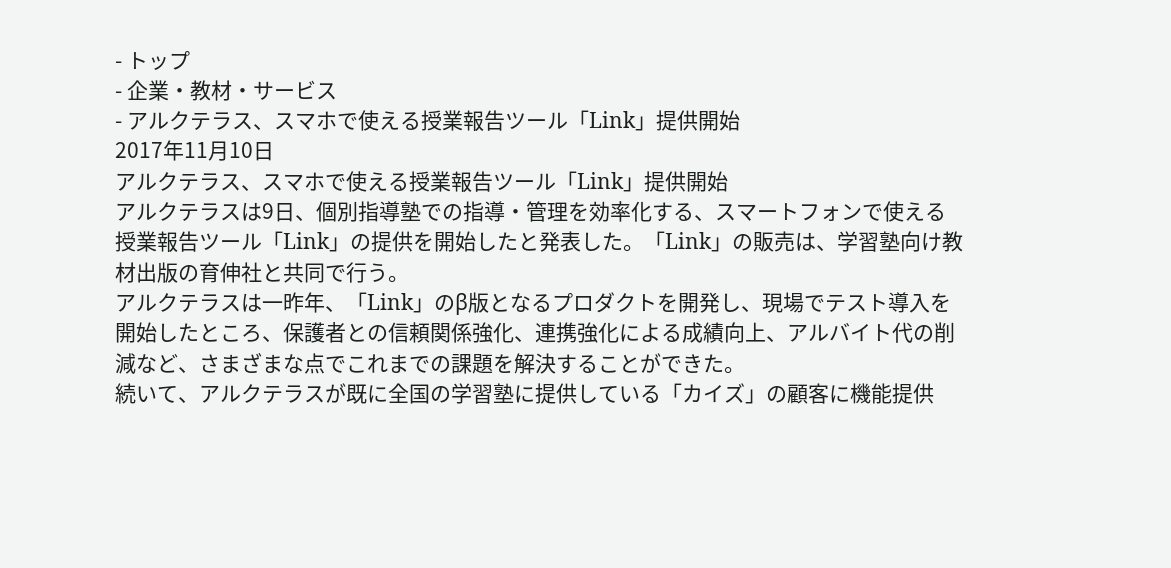- トップ
- 企業・教材・サービス
- アルクテラス、スマホで使える授業報告ツール「Link」提供開始
2017年11月10日
アルクテラス、スマホで使える授業報告ツール「Link」提供開始
アルクテラスは9日、個別指導塾での指導・管理を効率化する、スマートフォンで使える授業報告ツール「Link」の提供を開始したと発表した。「Link」の販売は、学習塾向け教材出版の育伸社と共同で行う。
アルクテラスは一昨年、「Link」のβ版となるプロダクトを開発し、現場でテスト導入を開始したところ、保護者との信頼関係強化、連携強化による成績向上、アルバイト代の削減など、さまざまな点でこれまでの課題を解決することができた。
続いて、アルクテラスが既に全国の学習塾に提供している「カイズ」の顧客に機能提供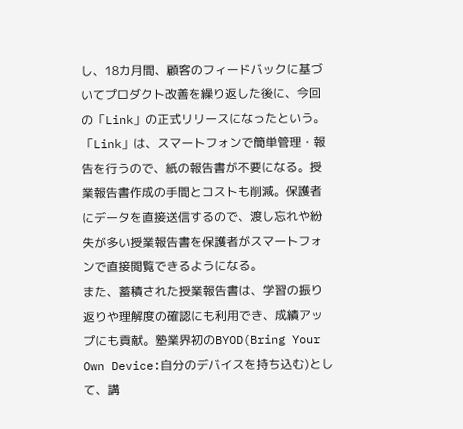し、18カ月間、顧客のフィードバックに基づいてプロダクト改善を繰り返した後に、今回の「Link」の正式リリースになったという。
「Link」は、スマートフォンで簡単管理・報告を行うので、紙の報告書が不要になる。授業報告書作成の手間とコストも削減。保護者にデータを直接送信するので、渡し忘れや紛失が多い授業報告書を保護者がスマートフォンで直接閲覧できるようになる。
また、蓄積された授業報告書は、学習の振り返りや理解度の確認にも利用でき、成績アップにも貢献。塾業界初のBYOD(Bring Your Own Device:自分のデバイスを持ち込む)として、講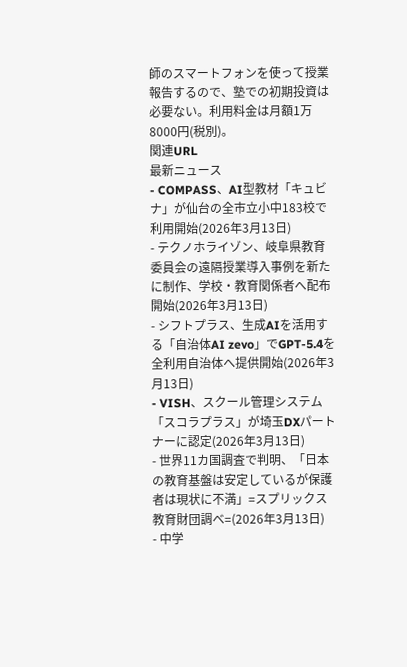師のスマートフォンを使って授業報告するので、塾での初期投資は必要ない。利用料金は月額1万8000円(税別)。
関連URL
最新ニュース
- COMPASS、AI型教材「キュビナ」が仙台の全市立小中183校で利用開始(2026年3月13日)
- テクノホライゾン、岐阜県教育委員会の遠隔授業導入事例を新たに制作、学校・教育関係者へ配布開始(2026年3月13日)
- シフトプラス、生成AIを活用する「自治体AI zevo」でGPT-5.4を全利用自治体へ提供開始(2026年3月13日)
- VISH、スクール管理システム「スコラプラス」が埼玉DXパートナーに認定(2026年3月13日)
- 世界11カ国調査で判明、「日本の教育基盤は安定しているが保護者は現状に不満」=スプリックス教育財団調べ=(2026年3月13日)
- 中学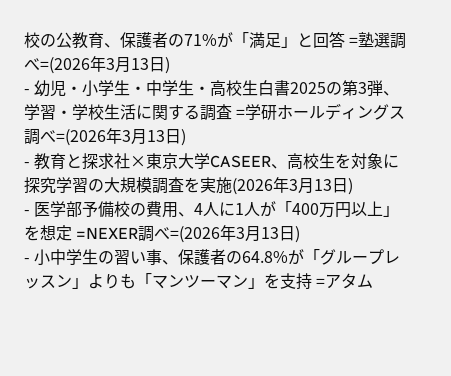校の公教育、保護者の71%が「満足」と回答 =塾選調べ=(2026年3月13日)
- 幼児・小学生・中学生・高校生白書2025の第3弾、学習・学校生活に関する調査 =学研ホールディングス調べ=(2026年3月13日)
- 教育と探求社×東京大学CASEER、高校生を対象に探究学習の大規模調査を実施(2026年3月13日)
- 医学部予備校の費用、4人に1人が「400万円以上」を想定 =NEXER調べ=(2026年3月13日)
- 小中学生の習い事、保護者の64.8%が「グループレッスン」よりも「マンツーマン」を支持 =アタム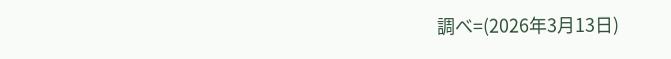調べ=(2026年3月13日)